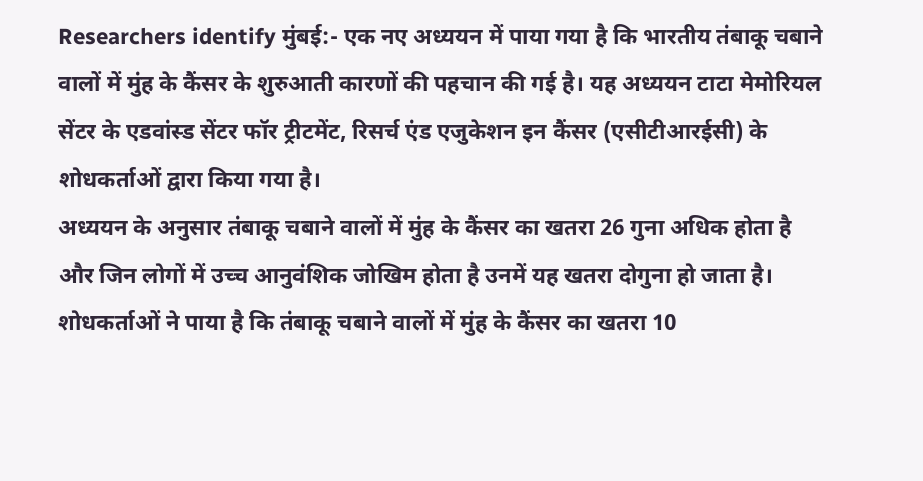Researchers identify मुंबई:- एक नए अध्ययन में पाया गया है कि भारतीय तंबाकू चबाने वालों में मुंह के कैंसर के शुरुआती कारणों की पहचान की गई है। यह अध्ययन टाटा मेमोरियल सेंटर के एडवांस्ड सेंटर फॉर ट्रीटमेंट, रिसर्च एंड एजुकेशन इन कैंसर (एसीटीआरईसी) के शोधकर्ताओं द्वारा किया गया है।
अध्ययन के अनुसार तंबाकू चबाने वालों में मुंह के कैंसर का खतरा 26 गुना अधिक होता है और जिन लोगों में उच्च आनुवंशिक जोखिम होता है उनमें यह खतरा दोगुना हो जाता है। शोधकर्ताओं ने पाया है कि तंबाकू चबाने वालों में मुंह के कैंसर का खतरा 10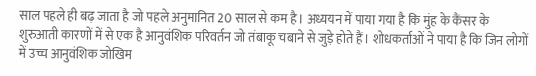साल पहले ही बढ़ जाता है जो पहले अनुमानित 20 साल से कम है। अध्ययन में पाया गया है कि मुंह के कैंसर के शुरुआती कारणों में से एक है आनुवंशिक परिवर्तन जो तंबाकू चबाने से जुड़े होते हैं। शोधकर्ताओं ने पाया है कि जिन लोगों में उच्च आनुवंशिक जोखिम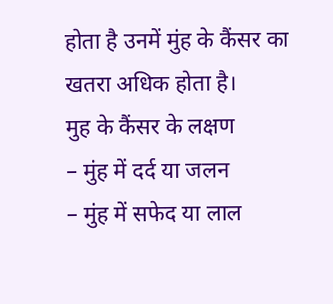होता है उनमें मुंह के कैंसर का खतरा अधिक होता है।
मुह के कैंसर के लक्षण
– मुंह में दर्द या जलन
– मुंह में सफेद या लाल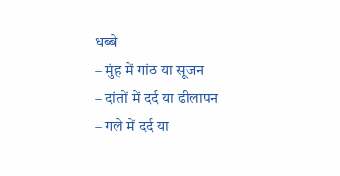धब्बे
– मुंह में गांठ या सूजन
– दांतों में दर्द या ढीलापन
– गले में दर्द या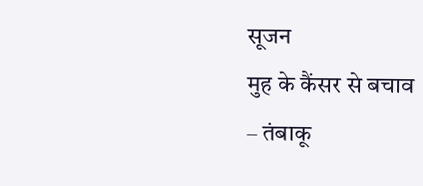सूजन
मुह के कैंसर से बचाव
– तंबाकू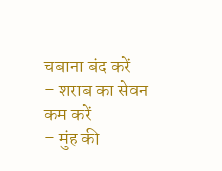चबाना बंद करें
– शराब का सेवन कम करें
– मुंह की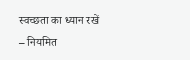स्वच्छता का ध्यान रखें
– नियमित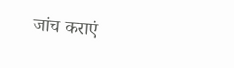जांच कराएं